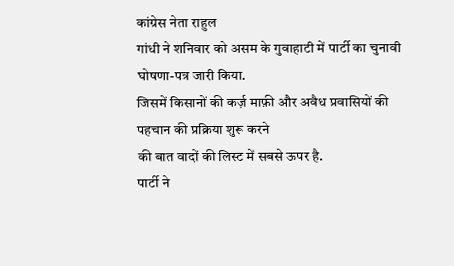कांग्रेस नेता राहुल
गांधी ने शनिवार को असम के गुवाहाटी में पार्टी का चुनावी घोषणा-पत्र जारी किया.
जिसमें किसानों की कर्ज़ माफ़ी और अवैध प्रवासियों की पहचान की प्रक्रिया शुरू करने
की बात वादों की लिस्ट में सबसे ऊपर है.
पार्टी ने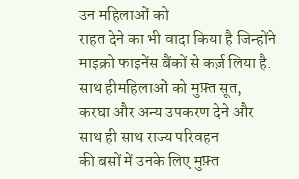उन महिलाओं को
राहत देने का भी वादा किया है जिन्होंने माइक्रो फाइनेंस बैंकों से कर्ज़ लिया है.
साथ हीमहिलाओं को मुफ़्त सूत,
करघा और अन्य उपकरण देने और साथ ही साथ राज्य परिवहन
की बसों में उनके लिए मुफ़्त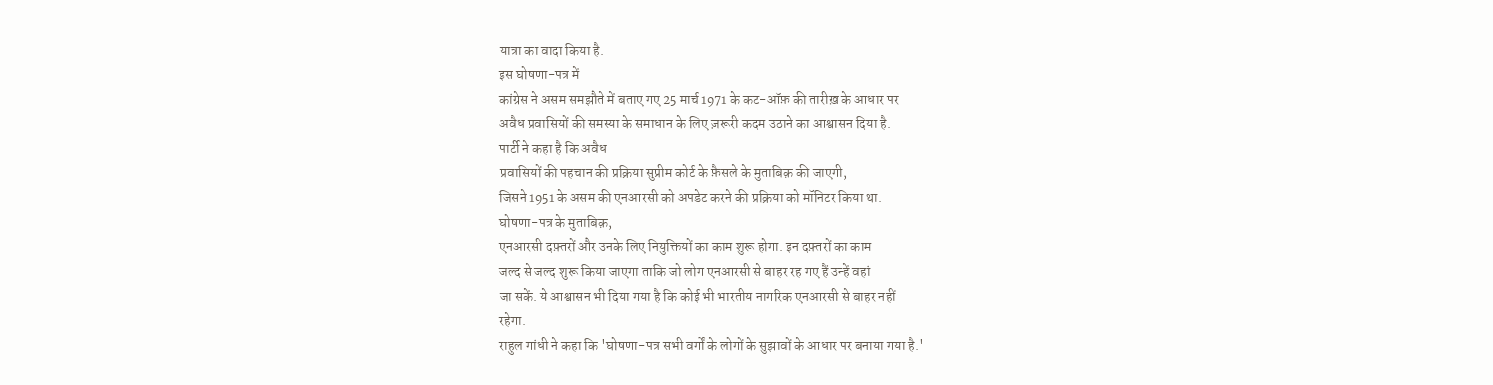यात्रा का वादा किया है.
इस घोषणा-पत्र में
कांग्रेस ने असम समझौते में बताए गए 25 मार्च 1971 के कट-ऑफ़ की तारीख़ के आधार पर
अवैध प्रवासियों की समस्या के समाधान के लिए ज़रूरी कदम उठाने का आश्वासन दिया है.
पार्टी ने कहा है कि अवैध
प्रवासियों की पहचान की प्रक्रिया सुप्रीम कोर्ट के फ़ैसले के मुताबिक़ की जाएगी,
जिसने 1951 के असम की एनआरसी को अपडेट करने की प्रक्रिया को मॉनिटर किया था.
घोषणा-पत्र के मुताबिक़,
एनआरसी दफ़्तरों और उनके लिए नियुक्तियों का काम शुरू होगा. इन दफ़्तरों का काम
जल्द से जल्द शुरू किया जाएगा ताकि जो लोग एनआरसी से बाहर रह गए हैं उन्हें वहां
जा सकें. ये आश्वासन भी दिया गया है कि कोई भी भारतीय नागरिक एनआरसी से बाहर नहीं
रहेगा.
राहुल गांधी ने कहा कि 'घोषणा-पत्र सभी वर्गों के लोगों के सुझावों के आधार पर बनाया गया है.'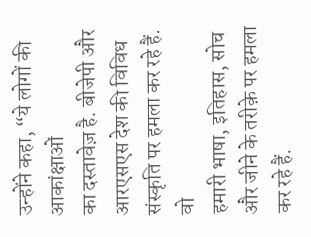उन्होंने कहा, “ये लोगों की आकांक्षाओं
का दस्तावेज़ है. बीजेपी और आरएसएस देश की विविध संस्कृति पर हमला कर रहे हैं. वो
हमारी भाषा, इतिहास, सोच और जीने के तरीक़े पर हमला कर रहे हैं.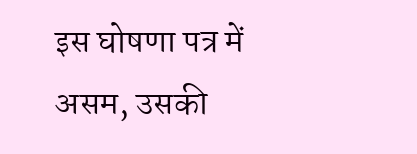इस घोषणा पत्र में
असम, उसकी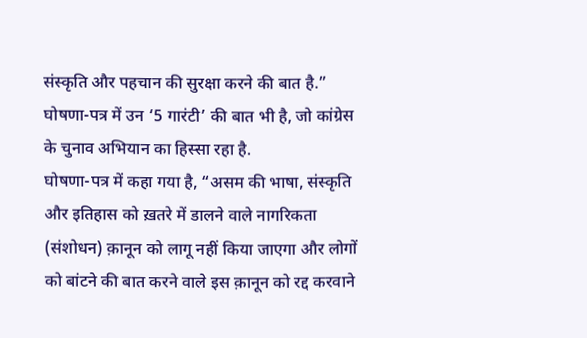संस्कृति और पहचान की सुरक्षा करने की बात है.”
घोषणा-पत्र में उन ‘5 गारंटी’ की बात भी है, जो कांग्रेस के चुनाव अभियान का हिस्सा रहा है.
घोषणा-पत्र में कहा गया है, “असम की भाषा, संस्कृति और इतिहास को ख़तरे में डालने वाले नागरिकता (संशोधन) क़ानून को लागू नहीं किया जाएगा और लोगों को बांटने की बात करने वाले इस क़ानून को रद्द करवाने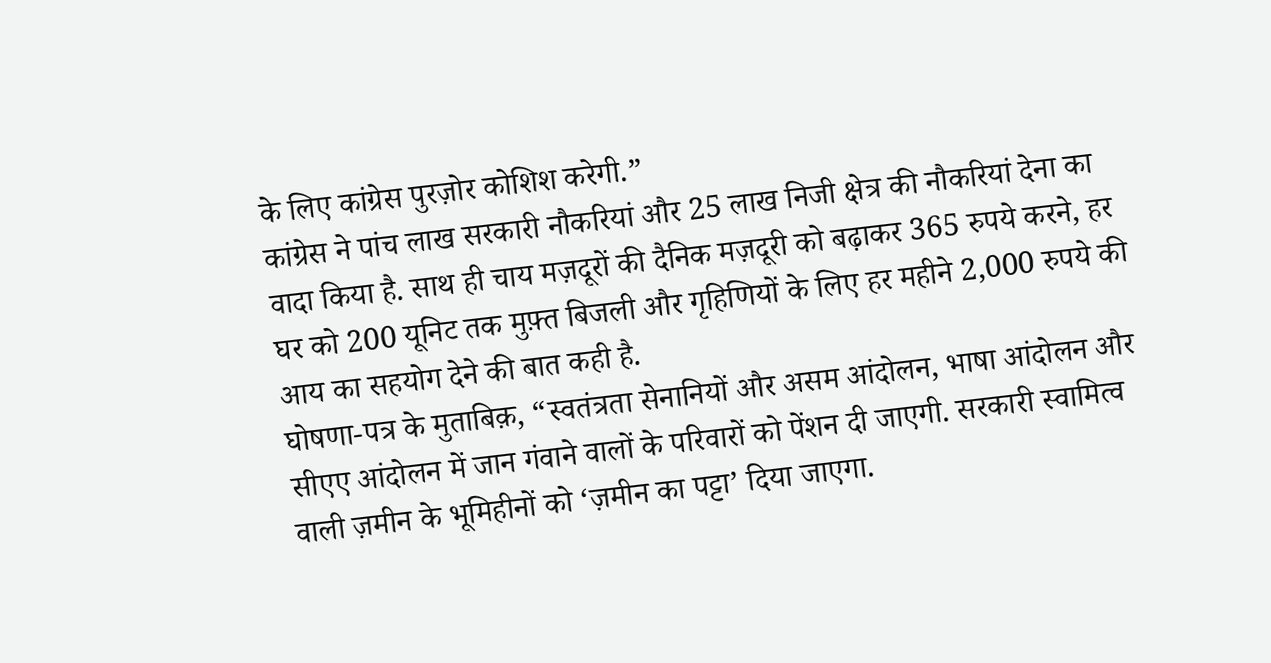के लिए कांग्रेस पुरज़ोर कोशिश करेगी.”
कांग्रेस ने पांच लाख सरकारी नौकरियां और 25 लाख निजी क्षेत्र की नौकरियां देना का वादा किया है. साथ ही चाय मज़दूरों की दैनिक मज़दूरी को बढ़ाकर 365 रुपये करने, हर घर को 200 यूनिट तक मुफ़्त बिजली और गृहिणियों के लिए हर महीने 2,000 रुपये की आय का सहयोग देने की बात कही है.
घोषणा-पत्र के मुताबिक़, “स्वतंत्रता सेनानियों और असम आंदोलन, भाषा आंदोलन और सीएए आंदोलन में जान गंवाने वालों के परिवारों को पेंशन दी जाएगी. सरकारी स्वामित्व वाली ज़मीन के भूमिहीनों को ‘ज़मीन का पट्टा’ दिया जाएगा.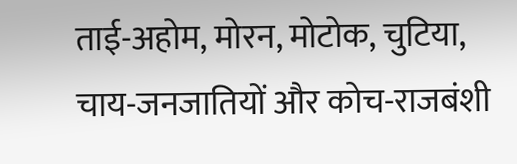ताई-अहोम, मोरन, मोटोक, चुटिया, चाय-जनजातियों और कोच-राजबंशी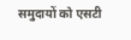समुदायों को एसटी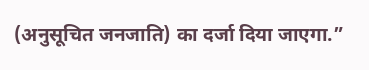(अनुसूचित जनजाति) का दर्जा दिया जाएगा.”